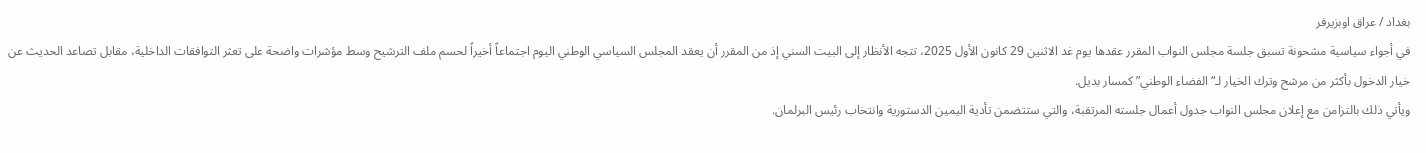بغداد / عراق اوبزيرفر
في أجواء سياسية مشحونة تسبق جلسة مجلس النواب المقرر عقدها يوم غد الاثنين 29 كانون الأول 2025، تتجه الأنظار إلى البيت السني إذ من المقرر أن يعقد المجلس السياسي الوطني اليوم اجتماعاً أخيراً لحسم ملف الترشيح وسط مؤشرات واضحة على تعثر التوافقات الداخلية، مقابل تصاعد الحديث عن خيار الدخول بأكثر من مرشح وترك الخيار لـ“الفضاء الوطني” كمسار بديل.
ويأتي ذلك بالتزامن مع إعلان مجلس النواب جدول أعمال جلسته المرتقبة، والتي ستتضمن تأدية اليمين الدستورية وانتخاب رئيس البرلمان.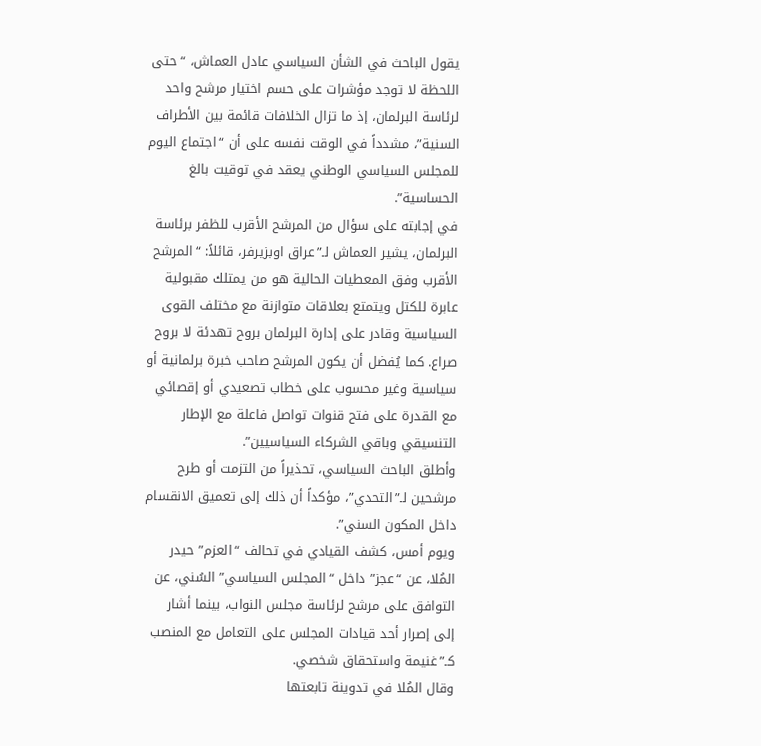يقول الباحث في الشأن السياسي عادل العماش، “حتى اللحظة لا توجد مؤشرات على حسم اختيار مرشح واحد لرئاسة البرلمان، إذ ما تزال الخلافات قائمة بين الأطراف السنية”، مشدداً في الوقت نفسه على أن “اجتماع اليوم للمجلس السياسي الوطني يعقد في توقيت بالغ الحساسية”.
في إجابته على سؤال من المرشح الأقرب للظفر برئاسة البرلمان، يشير العماش لـ”عراق اوبزيرفر، قائلاً: “المرشح الأقرب وفق المعطيات الحالية هو من يمتلك مقبولية عابرة للكتل ويتمتع بعلاقات متوازنة مع مختلف القوى السياسية وقادر على إدارة البرلمان بروح تهدئة لا بروح صراع. كما يُفضل أن يكون المرشح صاحب خبرة برلمانية أو سياسية وغير محسوب على خطاب تصعيدي أو إقصائي مع القدرة على فتح قنوات تواصل فاعلة مع الإطار التنسيقي وباقي الشركاء السياسيين”.
وأطلق الباحث السياسي، تحذيراً من التزمت أو طرح مرشحين لـ”التحدي”، مؤكداً أن ذلك إلى تعميق الانقسام داخل المكون السني”.
ويوم أمس، كشف القيادي في تحالف “العزم” حيدر المُلا، عن “عجز” داخل “المجلس السياسي” السُني، عن التوافق على مرشح لرئاسة مجلس النواب، بينما أشار إلى إصرار أحد قيادات المجلس على التعامل مع المنصب كـ”غنيمة واستحقاق شخصي.
وقال المُلا في تدوينة تابعتها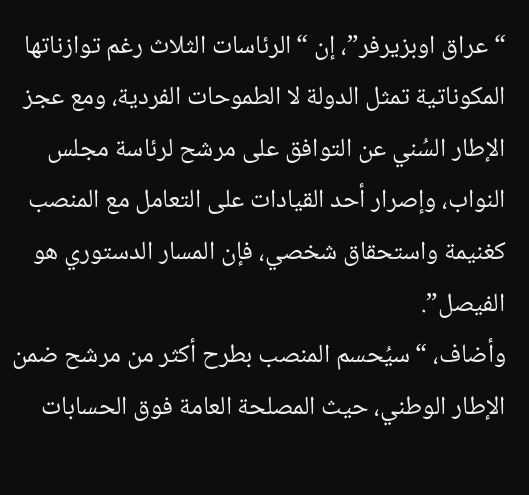“عراق اوبزيرفر”، إن “الرئاسات الثلاث رغم توازناتها المكوناتية تمثل الدولة لا الطموحات الفردية، ومع عجز الإطار السُني عن التوافق على مرشح لرئاسة مجلس النواب، وإصرار أحد القيادات على التعامل مع المنصب كغنيمة واستحقاق شخصي، فإن المسار الدستوري هو الفيصل”.
وأضاف، “سيُحسم المنصب بطرح أكثر من مرشح ضمن الإطار الوطني، حيث المصلحة العامة فوق الحسابات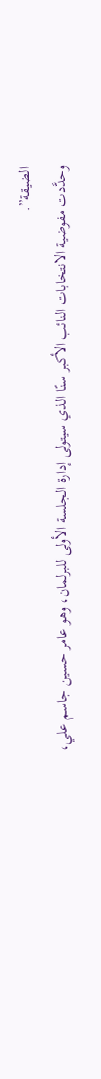الضيقة”.
وحدَّدت مفوضية الانتخابات النائب الأكبر سنًا الذي سيتولى إدارة الجلسة الأولى للبرلمان، وهو عامر حسين جاسم علي،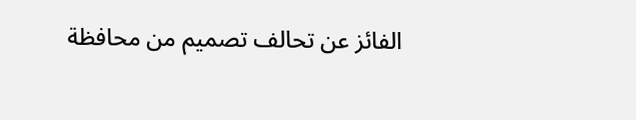الفائز عن تحالف تصميم من محافظة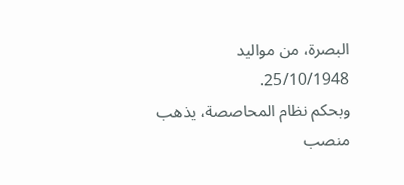البصرة، من مواليد 25/10/1948.
وبحكم نظام المحاصصة، يذهب منصب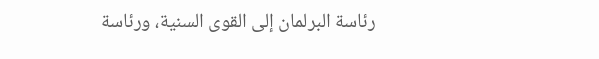رئاسة البرلمان إلى القوى السنية، ورئاسة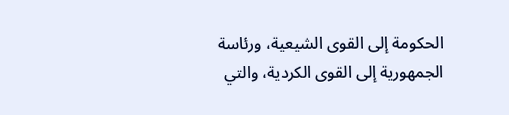الحكومة إلى القوى الشيعية، ورئاسة الجمهورية إلى القوى الكردية، والتي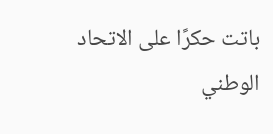باتت حكرًا على الاتحاد الوطني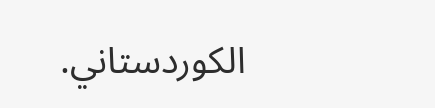الكوردستاني.